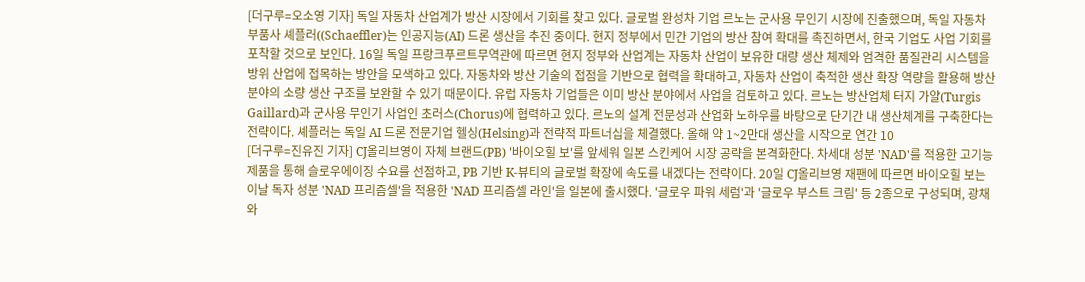[더구루=오소영 기자] 독일 자동차 산업계가 방산 시장에서 기회를 찾고 있다. 글로벌 완성차 기업 르노는 군사용 무인기 시장에 진출했으며, 독일 자동차 부품사 셰플러((Schaeffler)는 인공지능(AI) 드론 생산을 추진 중이다. 현지 정부에서 민간 기업의 방산 참여 확대를 촉진하면서, 한국 기업도 사업 기회를 포착할 것으로 보인다. 16일 독일 프랑크푸르트무역관에 따르면 현지 정부와 산업계는 자동차 산업이 보유한 대량 생산 체제와 엄격한 품질관리 시스템을 방위 산업에 접목하는 방안을 모색하고 있다. 자동차와 방산 기술의 접점을 기반으로 협력을 확대하고, 자동차 산업이 축적한 생산 확장 역량을 활용해 방산 분야의 소량 생산 구조를 보완할 수 있기 때문이다. 유럽 자동차 기업들은 이미 방산 분야에서 사업을 검토하고 있다. 르노는 방산업체 터지 가얄(Turgis Gaillard)과 군사용 무인기 사업인 초러스(Chorus)에 협력하고 있다. 르노의 설계 전문성과 산업화 노하우를 바탕으로 단기간 내 생산체계를 구축한다는 전략이다. 셰플러는 독일 AI 드론 전문기업 헬싱(Helsing)과 전략적 파트너십을 체결했다. 올해 약 1~2만대 생산을 시작으로 연간 10
[더구루=진유진 기자] CJ올리브영이 자체 브랜드(PB) '바이오힐 보'를 앞세워 일본 스킨케어 시장 공략을 본격화한다. 차세대 성분 'NAD'를 적용한 고기능 제품을 통해 슬로우에이징 수요를 선점하고, PB 기반 K-뷰티의 글로벌 확장에 속도를 내겠다는 전략이다. 20일 CJ올리브영 재팬에 따르면 바이오힐 보는 이날 독자 성분 'NAD 프리즘셀'을 적용한 'NAD 프리즘셀 라인'을 일본에 출시했다. '글로우 파워 세럼'과 '글로우 부스트 크림' 등 2종으로 구성되며, 광채와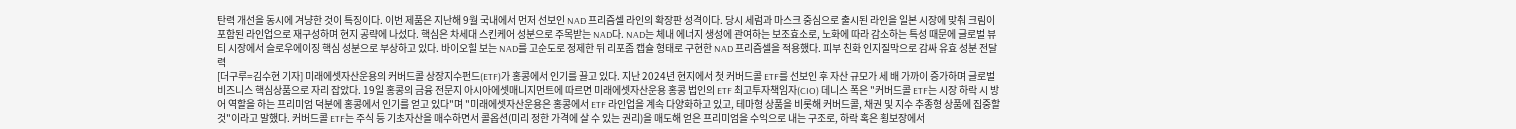탄력 개선을 동시에 겨냥한 것이 특징이다. 이번 제품은 지난해 9월 국내에서 먼저 선보인 NAD 프리즘셀 라인의 확장판 성격이다. 당시 세럼과 마스크 중심으로 출시된 라인을 일본 시장에 맞춰 크림이 포함된 라인업으로 재구성하며 현지 공략에 나섰다. 핵심은 차세대 스킨케어 성분으로 주목받는 NAD다. NAD는 체내 에너지 생성에 관여하는 보조효소로, 노화에 따라 감소하는 특성 때문에 글로벌 뷰티 시장에서 슬로우에이징 핵심 성분으로 부상하고 있다. 바이오힐 보는 NAD를 고순도로 정제한 뒤 리포좀 캡슐 형태로 구현한 NAD 프리즘셀을 적용했다. 피부 친화 인지질막으로 감싸 유효 성분 전달력
[더구루=김수현 기자] 미래에셋자산운용의 커버드콜 상장지수펀드(ETF)가 홍콩에서 인기를 끌고 있다. 지난 2024년 현지에서 첫 커버드콜 ETF를 선보인 후 자산 규모가 세 배 가까이 증가하며 글로벌 비즈니스 핵심상품으로 자리 잡았다. 19일 홍콩의 금융 전문지 아시아에셋매니지먼트에 따르면 미래에셋자산운용 홍콩 법인의 ETF 최고투자책임자(CIO) 데니스 폭은 "커버드콜 ETF는 시장 하락 시 방어 역할을 하는 프리미엄 덕분에 홍콩에서 인기를 얻고 있다"며 "미래에셋자산운용은 홍콩에서 ETF 라인업을 계속 다양화하고 있고, 테마형 상품을 비롯해 커버드콜, 채권 및 지수 추종형 상품에 집중할 것"이라고 말했다. 커버드콜 ETF는 주식 등 기초자산을 매수하면서 콜옵션(미리 정한 가격에 살 수 있는 권리)을 매도해 얻은 프리미엄을 수익으로 내는 구조로, 하락 혹은 횡보장에서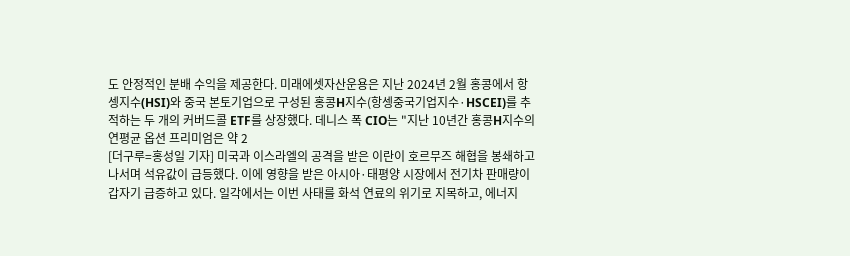도 안정적인 분배 수익을 제공한다. 미래에셋자산운용은 지난 2024년 2월 홍콩에서 항셍지수(HSI)와 중국 본토기업으로 구성된 홍콩H지수(항셍중국기업지수·HSCEI)를 추적하는 두 개의 커버드콜 ETF를 상장했다. 데니스 폭 CIO는 "지난 10년간 홍콩H지수의 연평균 옵션 프리미엄은 약 2
[더구루=홍성일 기자] 미국과 이스라엘의 공격을 받은 이란이 호르무즈 해협을 봉쇄하고 나서며 석유값이 급등했다. 이에 영향을 받은 아시아·태평양 시장에서 전기차 판매량이 갑자기 급증하고 있다. 일각에서는 이번 사태를 화석 연료의 위기로 지목하고, 에너지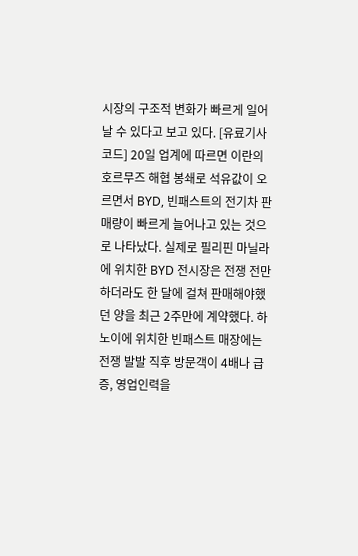시장의 구조적 변화가 빠르게 일어날 수 있다고 보고 있다. [유료기사코드] 20일 업계에 따르면 이란의 호르무즈 해협 봉쇄로 석유값이 오르면서 BYD, 빈패스트의 전기차 판매량이 빠르게 늘어나고 있는 것으로 나타났다. 실제로 필리핀 마닐라에 위치한 BYD 전시장은 전쟁 전만 하더라도 한 달에 걸쳐 판매해야했던 양을 최근 2주만에 계약했다. 하노이에 위치한 빈패스트 매장에는 전쟁 발발 직후 방문객이 4배나 급증, 영업인력을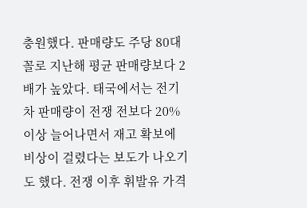충원했다. 판매량도 주당 80대꼴로 지난해 평균 판매량보다 2배가 높았다. 태국에서는 전기차 판매량이 전쟁 전보다 20% 이상 늘어나면서 재고 확보에 비상이 걸렸다는 보도가 나오기도 했다. 전쟁 이후 휘발유 가격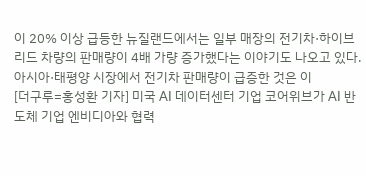이 20% 이상 급등한 뉴질랜드에서는 일부 매장의 전기차·하이브리드 차량의 판매량이 4배 가량 증가했다는 이야기도 나오고 있다. 아시아·태평양 시장에서 전기차 판매량이 급증한 것은 이
[더구루=홍성환 기자] 미국 AI 데이터센터 기업 코어위브가 AI 반도체 기업 엔비디아와 협력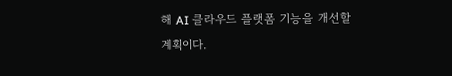해 AI 클라우드 플랫폼 기능을 개선할 계획이다.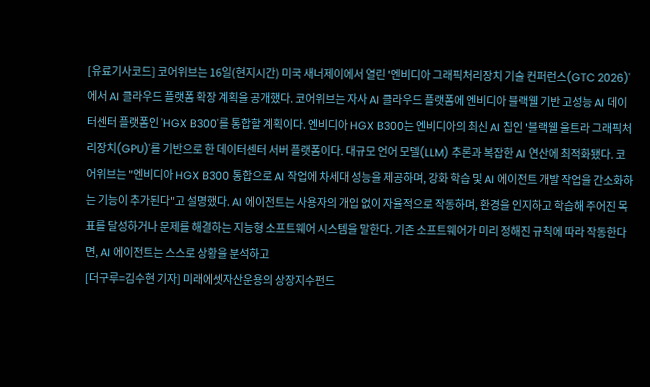[유료기사코드] 코어위브는 16일(현지시간) 미국 새너제이에서 열린 '엔비디아 그래픽처리장치 기술 컨퍼런스(GTC 2026)'에서 AI 클라우드 플랫폼 확장 계획을 공개했다. 코어위브는 자사 AI 클라우드 플랫폼에 엔비디아 블랙웰 기반 고성능 AI 데이터센터 플랫폼인 'HGX B300'를 통합할 계획이다. 엔비디아 HGX B300는 엔비디아의 최신 AI 칩인 '블랙웰 울트라 그래픽처리장치(GPU)'를 기반으로 한 데이터센터 서버 플랫폼이다. 대규모 언어 모델(LLM) 추론과 복잡한 AI 연산에 최적화됐다. 코어위브는 "엔비디아 HGX B300 통합으로 AI 작업에 차세대 성능을 제공하며, 강화 학습 및 AI 에이전트 개발 작업을 간소화하는 기능이 추가된다"고 설명했다. AI 에이전트는 사용자의 개입 없이 자율적으로 작동하며, 환경을 인지하고 학습해 주어진 목표를 달성하거나 문제를 해결하는 지능형 소프트웨어 시스템을 말한다. 기존 소프트웨어가 미리 정해진 규칙에 따라 작동한다면, AI 에이전트는 스스로 상황을 분석하고
[더구루=김수현 기자] 미래에셋자산운용의 상장지수펀드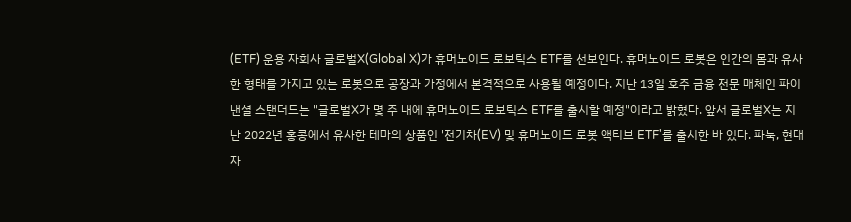(ETF) 운용 자회사 글로벌X(Global X)가 휴머노이드 로보틱스 ETF를 선보인다. 휴머노이드 로봇은 인간의 몸과 유사한 형태를 가지고 있는 로봇으로 공장과 가정에서 본격적으로 사용될 예정이다. 지난 13일 호주 금융 전문 매체인 파이낸셜 스탠더드는 "글로벌X가 몇 주 내에 휴머노이드 로보틱스 ETF를 출시할 예정"이라고 밝혔다. 앞서 글로벌X는 지난 2022년 홍콩에서 유사한 테마의 상품인 '전기차(EV) 및 휴머노이드 로봇 액티브 ETF'를 출시한 바 있다. 파눅, 현대자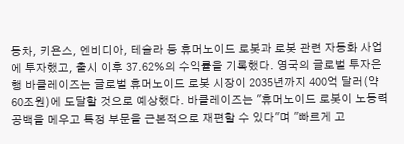동차, 키욘스, 엔비디아, 테슬라 등 휴머노이드 로봇과 로봇 관련 자동화 사업에 투자했고, 출시 이후 37.62%의 수익률을 기록했다. 영국의 글로벌 투자은행 바클레이즈는 글로벌 휴머노이드 로봇 시장이 2035년까지 400억 달러(약 60조원)에 도달할 것으로 예상했다. 바클레이즈는 "휴머노이드 로봇이 노동력 공백을 메우고 특정 부문을 근본적으로 재편할 수 있다"며 "빠르게 고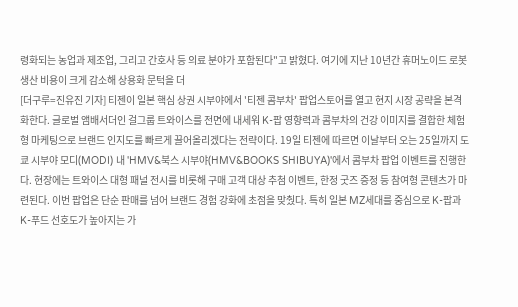령화되는 농업과 제조업, 그리고 간호사 등 의료 분야가 포함된다"고 밝혔다. 여기에 지난 10년간 휴머노이드 로봇 생산 비용이 크게 감소해 상용화 문턱을 더
[더구루=진유진 기자] 티젠이 일본 핵심 상권 시부야에서 '티젠 콤부차' 팝업스토어를 열고 현지 시장 공략을 본격화한다. 글로벌 앰배서더인 걸그룹 트와이스를 전면에 내세워 K-팝 영향력과 콤부차의 건강 이미지를 결합한 체험형 마케팅으로 브랜드 인지도를 빠르게 끌어올리겠다는 전략이다. 19일 티젠에 따르면 이날부터 오는 25일까지 도쿄 시부야 모디(MODI) 내 'HMV&북스 시부야(HMV&BOOKS SHIBUYA)'에서 콤부차 팝업 이벤트를 진행한다. 현장에는 트와이스 대형 패널 전시를 비롯해 구매 고객 대상 추첨 이벤트, 한정 굿즈 증정 등 참여형 콘텐츠가 마련된다. 이번 팝업은 단순 판매를 넘어 브랜드 경험 강화에 초점을 맞췄다. 특히 일본 MZ세대를 중심으로 K-팝과 K-푸드 선호도가 높아지는 가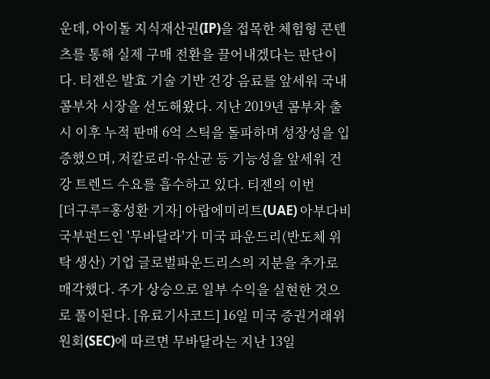운데, 아이돌 지식재산권(IP)을 접목한 체험형 콘텐츠를 통해 실제 구매 전환을 끌어내겠다는 판단이다. 티젠은 발효 기술 기반 건강 음료를 앞세워 국내 콤부차 시장을 선도해왔다. 지난 2019년 콤부차 출시 이후 누적 판매 6억 스틱을 돌파하며 성장성을 입증했으며, 저칼로리·유산균 등 기능성을 앞세워 건강 트렌드 수요를 흡수하고 있다. 티젠의 이번
[더구루=홍성환 기자] 아랍에미리트(UAE) 아부다비 국부펀드인 '무바달라'가 미국 파운드리(반도체 위탁 생산) 기업 글로벌파운드리스의 지분을 추가로 매각했다. 주가 상승으로 일부 수익을 실현한 것으로 풀이된다. [유료기사코드] 16일 미국 증권거래위원회(SEC)에 따르면 무바달라는 지난 13일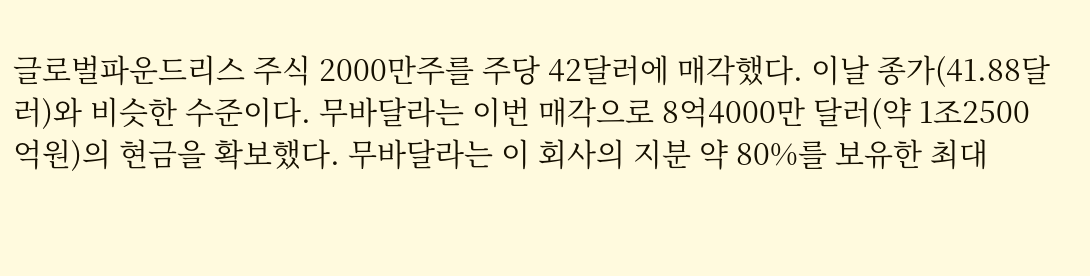글로벌파운드리스 주식 2000만주를 주당 42달러에 매각했다. 이날 종가(41.88달러)와 비슷한 수준이다. 무바달라는 이번 매각으로 8억4000만 달러(약 1조2500억원)의 현금을 확보했다. 무바달라는 이 회사의 지분 약 80%를 보유한 최대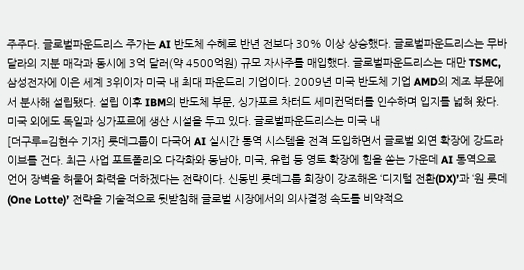주주다. 글로벌파운드리스 주가는 AI 반도체 수혜로 반년 전보다 30% 이상 상승했다. 글로벌파운드리스는 무바달라의 지분 매각과 동시에 3억 달러(약 4500억원) 규모 자사주를 매입했다. 글로벌파운드리스는 대만 TSMC, 삼성전자에 이은 세계 3위이자 미국 내 최대 파운드리 기업이다. 2009년 미국 반도체 기업 AMD의 제조 부문에서 분사해 설립됐다. 설립 이후 IBM의 반도체 부문, 싱가포르 차터드 세미컨덕터를 인수하며 입지를 넓혀 왔다. 미국 외에도 독일과 싱가포르에 생산 시설을 두고 있다. 글로벌파운드리스는 미국 내
[더구루=김현수 기자] 롯데그룹이 다국어 AI 실시간 통역 시스템을 전격 도입하면서 글로벌 외연 확장에 강드라이브를 건다. 최근 사업 포트폴리오 다각화와 동남아, 미국, 유럽 등 영토 확장에 힘을 쏟는 가운데 AI 통역으로 언어 장벽을 허물어 화력을 더하겠다는 전략이다. 신동빈 롯데그룹 회장이 강조해온 ‘디지털 전환(DX)’과 ‘원 롯데(One Lotte)’ 전략을 기술적으로 뒷받침해 글로벌 시장에서의 의사결정 속도를 비약적으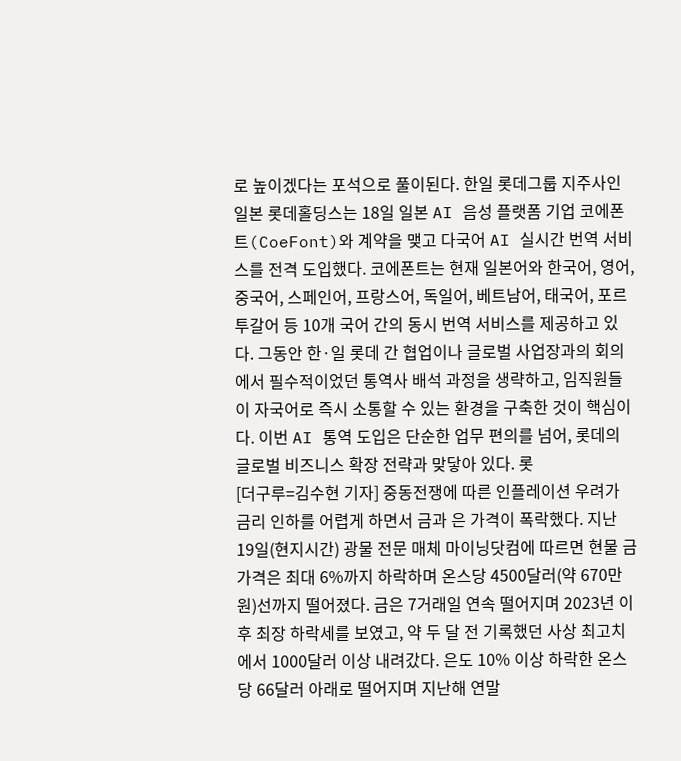로 높이겠다는 포석으로 풀이된다. 한일 롯데그룹 지주사인 일본 롯데홀딩스는 18일 일본 AI 음성 플랫폼 기업 코에폰트(CoeFont)와 계약을 맺고 다국어 AI 실시간 번역 서비스를 전격 도입했다. 코에폰트는 현재 일본어와 한국어, 영어, 중국어, 스페인어, 프랑스어, 독일어, 베트남어, 태국어, 포르투갈어 등 10개 국어 간의 동시 번역 서비스를 제공하고 있다. 그동안 한·일 롯데 간 협업이나 글로벌 사업장과의 회의에서 필수적이었던 통역사 배석 과정을 생략하고, 임직원들이 자국어로 즉시 소통할 수 있는 환경을 구축한 것이 핵심이다. 이번 AI 통역 도입은 단순한 업무 편의를 넘어, 롯데의 글로벌 비즈니스 확장 전략과 맞닿아 있다. 롯
[더구루=김수현 기자] 중동전쟁에 따른 인플레이션 우려가 금리 인하를 어렵게 하면서 금과 은 가격이 폭락했다. 지난 19일(현지시간) 광물 전문 매체 마이닝닷컴에 따르면 현물 금 가격은 최대 6%까지 하락하며 온스당 4500달러(약 670만원)선까지 떨어졌다. 금은 7거래일 연속 떨어지며 2023년 이후 최장 하락세를 보였고, 약 두 달 전 기록했던 사상 최고치에서 1000달러 이상 내려갔다. 은도 10% 이상 하락한 온스당 66달러 아래로 떨어지며 지난해 연말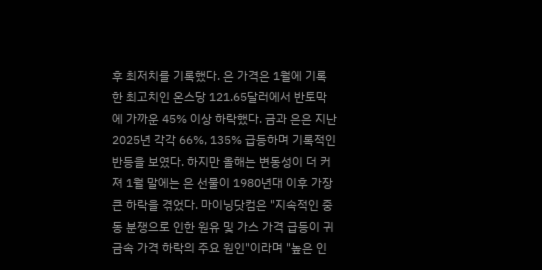후 최저치를 기록했다. 은 가격은 1월에 기록한 최고치인 온스당 121.65달러에서 반토막에 가까운 45% 이상 하락했다. 금과 은은 지난 2025년 각각 66%, 135% 급등하며 기록적인 반등을 보였다. 하지만 올해는 변동성이 더 커져 1월 말에는 은 선물이 1980년대 이후 가장 큰 하락을 겪었다. 마이닝닷컴은 "지속적인 중동 분쟁으로 인한 원유 및 가스 가격 급등이 귀금속 가격 하락의 주요 원인"이라며 "높은 인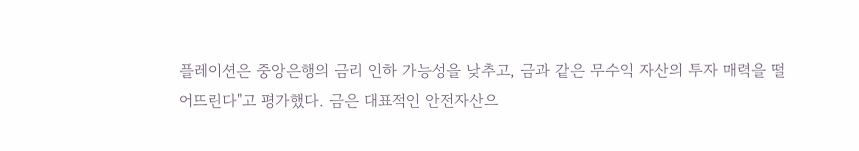플레이션은 중앙은행의 금리 인하 가능성을 낮추고, 금과 같은 무수익 자산의 투자 매력을 떨어뜨린다"고 평가했다. 금은 대표적인 안전자산으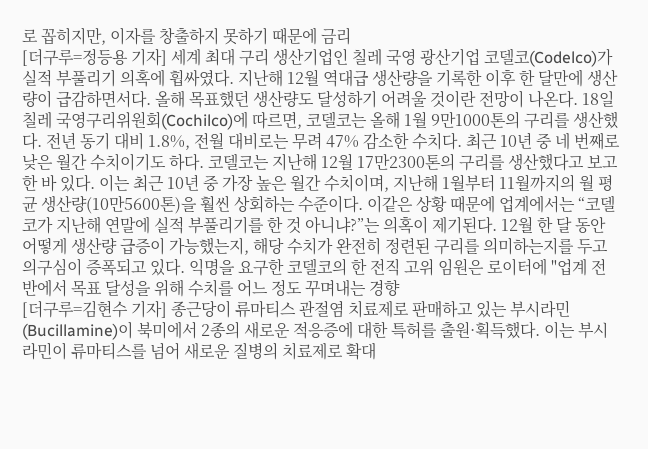로 꼽히지만, 이자를 창출하지 못하기 때문에 금리
[더구루=정등용 기자] 세계 최대 구리 생산기업인 칠레 국영 광산기업 코델코(Codelco)가 실적 부풀리기 의혹에 휩싸였다. 지난해 12월 역대급 생산량을 기록한 이후 한 달만에 생산량이 급감하면서다. 올해 목표했던 생산량도 달성하기 어려울 것이란 전망이 나온다. 18일 칠레 국영구리위원회(Cochilco)에 따르면, 코델코는 올해 1월 9만1000톤의 구리를 생산했다. 전년 동기 대비 1.8%, 전월 대비로는 무려 47% 감소한 수치다. 최근 10년 중 네 번째로 낮은 월간 수치이기도 하다. 코델코는 지난해 12월 17만2300톤의 구리를 생산했다고 보고한 바 있다. 이는 최근 10년 중 가장 높은 월간 수치이며, 지난해 1월부터 11월까지의 월 평균 생산량(10만5600톤)을 훨씬 상회하는 수준이다. 이같은 상황 때문에 업계에서는 “코델코가 지난해 연말에 실적 부풀리기를 한 것 아니냐?”는 의혹이 제기된다. 12월 한 달 동안 어떻게 생산량 급증이 가능했는지, 해당 수치가 완전히 정련된 구리를 의미하는지를 두고 의구심이 증폭되고 있다. 익명을 요구한 코델코의 한 전직 고위 임원은 로이터에 "업계 전반에서 목표 달성을 위해 수치를 어느 정도 꾸며내는 경향
[더구루=김현수 기자] 종근당이 류마티스 관절염 치료제로 판매하고 있는 부시라민(Bucillamine)이 북미에서 2종의 새로운 적응증에 대한 특허를 출원·획득했다. 이는 부시라민이 류마티스를 넘어 새로운 질병의 치료제로 확대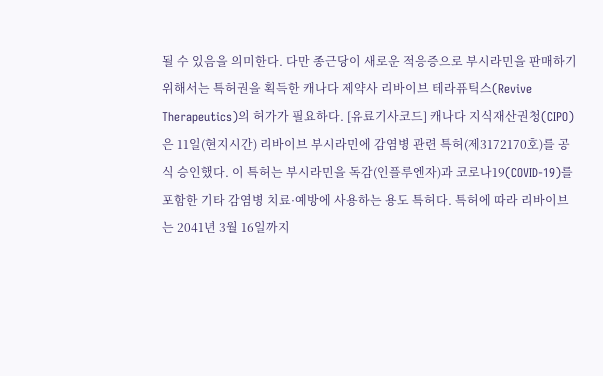될 수 있음을 의미한다. 다만 종근당이 새로운 적응증으로 부시라민을 판매하기 위해서는 특허권을 획득한 캐나다 제약사 리바이브 테라퓨틱스(Revive Therapeutics)의 허가가 필요하다. [유료기사코드] 캐나다 지식재산권청(CIPO)은 11일(현지시간) 리바이브 부시라민에 감염병 관련 특허(제3172170호)를 공식 승인했다. 이 특허는 부시라민을 독감(인플루엔자)과 코로나19(COVID-19)를 포함한 기타 감염병 치료·예방에 사용하는 용도 특허다. 특허에 따라 리바이브는 2041년 3월 16일까지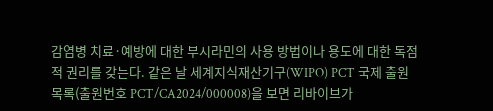감염병 치료·예방에 대한 부시라민의 사용 방법이나 용도에 대한 독점적 권리를 갖는다. 같은 날 세계지식재산기구(WIPO) PCT 국제 출원 목록(출원번호 PCT/CA2024/000008)을 보면 리바이브가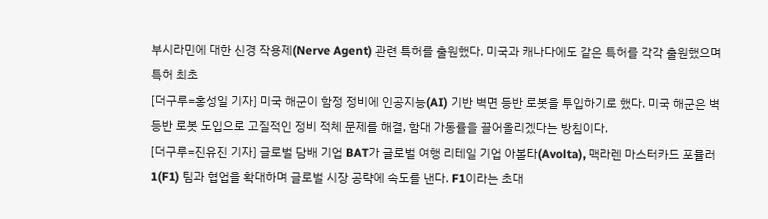부시라민에 대한 신경 작용제(Nerve Agent) 관련 특허를 출원했다. 미국과 캐나다에도 같은 특허를 각각 출원했으며 특허 최초
[더구루=홍성일 기자] 미국 해군이 함정 정비에 인공지능(AI) 기반 벽면 등반 로봇을 투입하기로 했다. 미국 해군은 벽 등반 로봇 도입으로 고질적인 정비 적체 문제를 해결, 함대 가동률을 끌어올리겠다는 방침이다.
[더구루=진유진 기자] 글로벌 담배 기업 BAT가 글로벌 여행 리테일 기업 아볼타(Avolta), 맥라렌 마스터카드 포뮬러1(F1) 팀과 협업을 확대하며 글로벌 시장 공략에 속도를 낸다. F1이라는 초대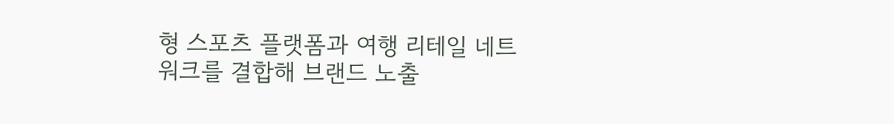형 스포츠 플랫폼과 여행 리테일 네트워크를 결합해 브랜드 노출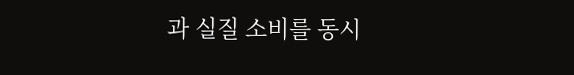과 실질 소비를 동시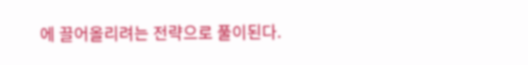에 끌어올리려는 전략으로 풀이된다.